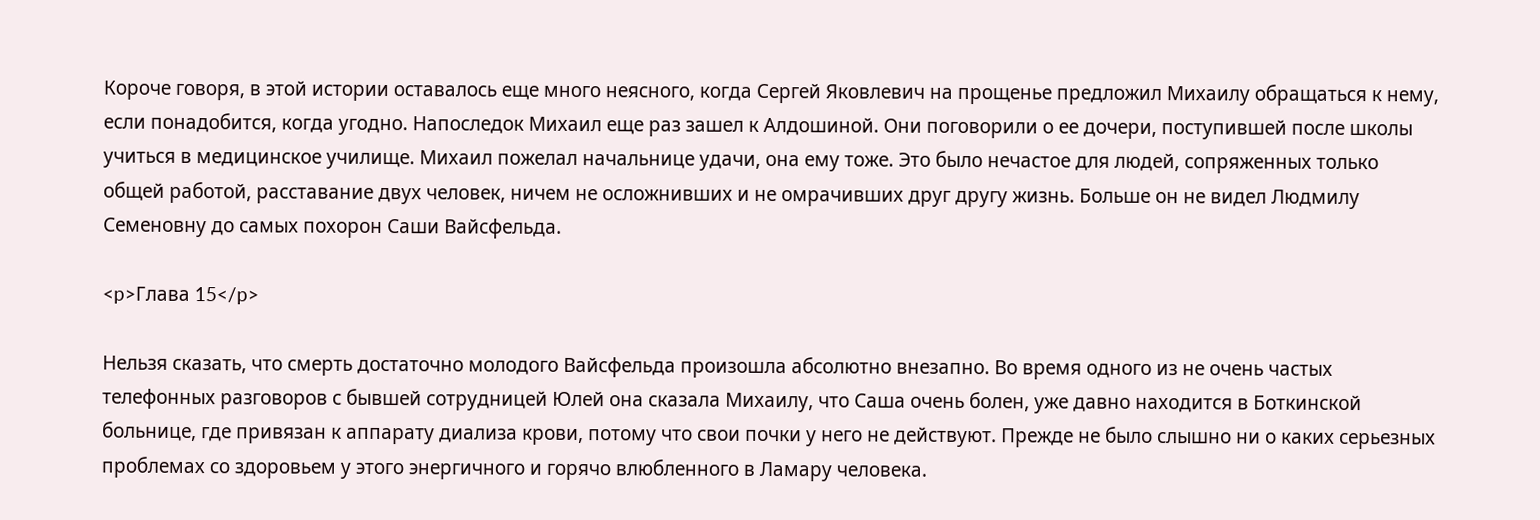Короче говоря, в этой истории оставалось еще много неясного, когда Сергей Яковлевич на прощенье предложил Михаилу обращаться к нему, если понадобится, когда угодно. Напоследок Михаил еще раз зашел к Алдошиной. Они поговорили о ее дочери, поступившей после школы учиться в медицинское училище. Михаил пожелал начальнице удачи, она ему тоже. Это было нечастое для людей, сопряженных только общей работой, расставание двух человек, ничем не осложнивших и не омрачивших друг другу жизнь. Больше он не видел Людмилу Семеновну до самых похорон Саши Вайсфельда.

<p>Глава 15</p>

Нельзя сказать, что смерть достаточно молодого Вайсфельда произошла абсолютно внезапно. Во время одного из не очень частых телефонных разговоров с бывшей сотрудницей Юлей она сказала Михаилу, что Саша очень болен, уже давно находится в Боткинской больнице, где привязан к аппарату диализа крови, потому что свои почки у него не действуют. Прежде не было слышно ни о каких серьезных проблемах со здоровьем у этого энергичного и горячо влюбленного в Ламару человека.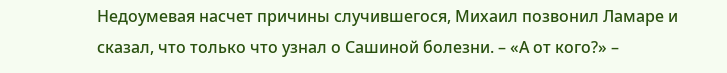Недоумевая насчет причины случившегося, Михаил позвонил Ламаре и сказал, что только что узнал о Сашиной болезни. – «А от кого?» –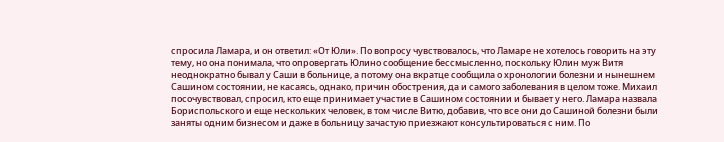спросила Ламара, и он ответил: «От Юли». По вопросу чувствовалось, что Ламаре не хотелось говорить на эту тему, но она понимала, что опровергать Юлино сообщение бессмысленно, поскольку Юлин муж Витя неоднократно бывал у Саши в больнице, а потому она вкратце сообщила о хронологии болезни и нынешнем Сашином состоянии, не касаясь, однако, причин обострения, да и самого заболевания в целом тоже. Михаил посочувствовал, спросил, кто еще принимает участие в Сашином состоянии и бывает у него. Ламара назвала Бориспольского и еще нескольких человек, в том числе Витю, добавив, что все они до Сашиной болезни были заняты одним бизнесом и даже в больницу зачастую приезжают консультироваться с ним. По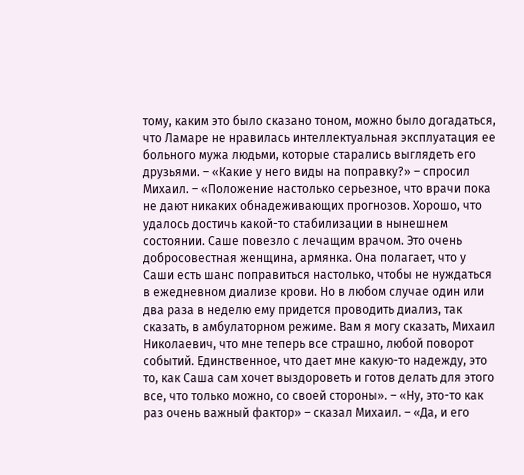тому, каким это было сказано тоном, можно было догадаться, что Ламаре не нравилась интеллектуальная эксплуатация ее больного мужа людьми, которые старались выглядеть его друзьями. – «Какие у него виды на поправку?» – спросил Михаил. – «Положение настолько серьезное, что врачи пока не дают никаких обнадеживающих прогнозов. Хорошо, что удалось достичь какой-то стабилизации в нынешнем состоянии. Саше повезло с лечащим врачом. Это очень добросовестная женщина, армянка. Она полагает, что у Саши есть шанс поправиться настолько, чтобы не нуждаться в ежедневном диализе крови. Но в любом случае один или два раза в неделю ему придется проводить диализ, так сказать, в амбулаторном режиме. Вам я могу сказать, Михаил Николаевич, что мне теперь все страшно, любой поворот событий. Единственное, что дает мне какую-то надежду, это то, как Саша сам хочет выздороветь и готов делать для этого все, что только можно, со своей стороны». – «Ну, это-то как раз очень важный фактор» – сказал Михаил. – «Да, и его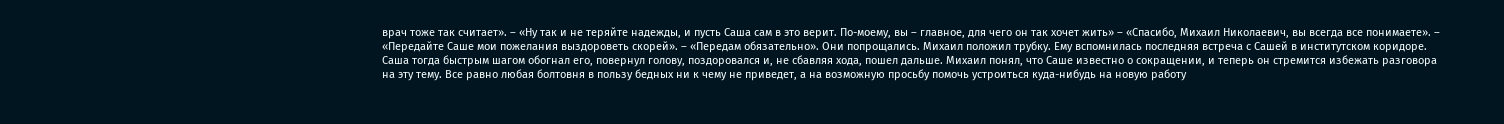врач тоже так считает». – «Ну так и не теряйте надежды, и пусть Саша сам в это верит. По-моему, вы – главное, для чего он так хочет жить» – «Спасибо, Михаил Николаевич, вы всегда все понимаете». – «Передайте Саше мои пожелания выздороветь скорей». – «Передам обязательно». Они попрощались. Михаил положил трубку. Ему вспомнилась последняя встреча с Сашей в институтском коридоре. Саша тогда быстрым шагом обогнал его, повернул голову, поздоровался и, не сбавляя хода, пошел дальше. Михаил понял, что Саше известно о сокращении, и теперь он стремится избежать разговора на эту тему. Все равно любая болтовня в пользу бедных ни к чему не приведет, а на возможную просьбу помочь устроиться куда-нибудь на новую работу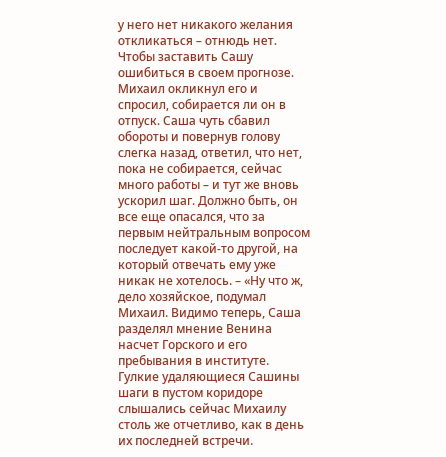у него нет никакого желания откликаться – отнюдь нет. Чтобы заставить Сашу ошибиться в своем прогнозе. Михаил окликнул его и спросил, собирается ли он в отпуск. Саша чуть сбавил обороты и повернув голову слегка назад, ответил, что нет, пока не собирается, сейчас много работы – и тут же вновь ускорил шаг. Должно быть, он все еще опасался, что за первым нейтральным вопросом последует какой-то другой, на который отвечать ему уже никак не хотелось. – «Ну что ж, дело хозяйское, подумал Михаил. Видимо теперь, Саша разделял мнение Венина насчет Горского и его пребывания в институте. Гулкие удаляющиеся Сашины шаги в пустом коридоре слышались сейчас Михаилу столь же отчетливо, как в день их последней встречи.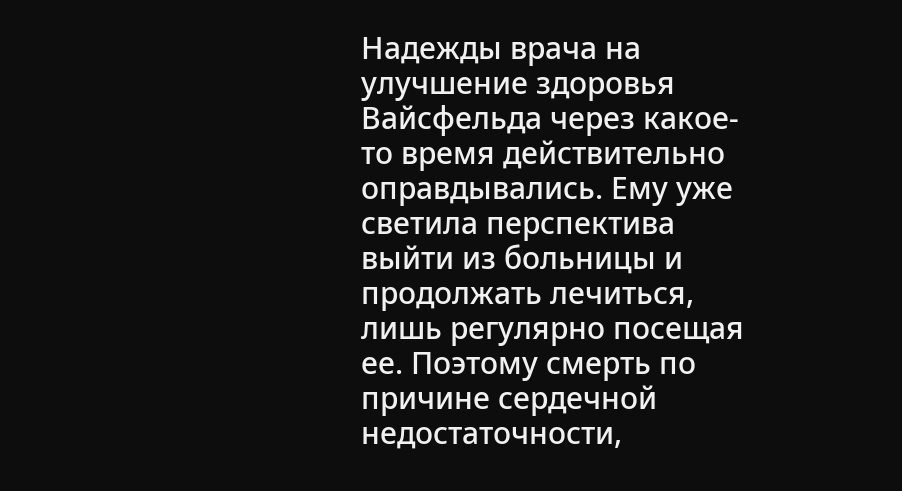Надежды врача на улучшение здоровья Вайсфельда через какое-то время действительно оправдывались. Ему уже светила перспектива выйти из больницы и продолжать лечиться, лишь регулярно посещая ее. Поэтому смерть по причине сердечной недостаточности,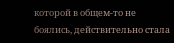которой в общем-то не боялись, действительно стала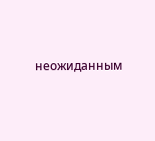неожиданным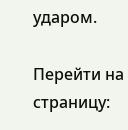ударом.

Перейти на страницу: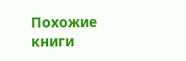Похожие книги